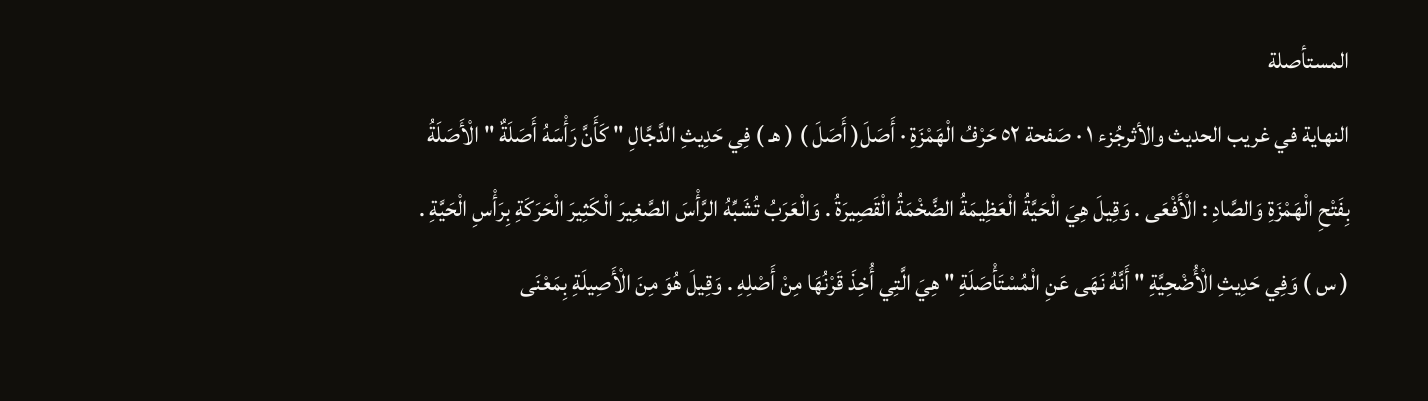المستأصلة
النهاية في غريب الحديث والأثرجُزء ١ · صَفحة ٥٢ حَرْفُ الْهَمْزَةِ · أَصَلَ( أَصَلَ ) ( هـ ) فِي حَدِيثِ الدَّجَّالِ " كَأَنَّ رَأْسَهُ أَصَلَةٌ " الْأَصَلَةُ بِفَتْحِ الْهَمْزَةِ وَالصَّادِ : الْأَفْعَى . وَقِيلَ هِيَ الْحَيَّةُ الْعَظِيمَةُ الضَّخْمَةُ الْقَصِيرَةُ . وَالْعَرَبُ تُشَبِّهُ الرَّأْسَ الصَّغِيرَ الْكَثِيرَ الْحَرَكَةِ بِرَأْسِ الْحَيَّةِ . ( س ) وَفِي حَدِيثِ الْأُضْحِيَّةِ " أَنَّهُ نَهَى عَنِ الْمُسْتَأْصَلَةِ " هِيَ الَّتِي أُخِذَ قَرْنُهَا مِنْ أَصْلِهِ . وَقِيلَ هُوَ مِنَ الْأَصِيلَةِ بِمَعْنَى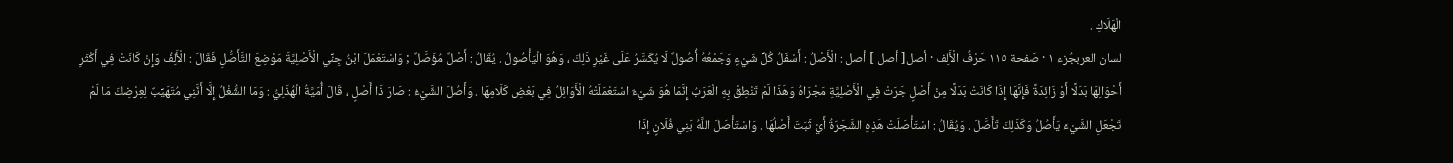الْهَلَاكِ .
لسان العربجُزء ١ · صَفحة ١١٥ حَرْفُ الْأَلِف · أصل[ أصل ] أصل : الْأَصْلُ : أَسْفَلُ كُلِّ شَيْءٍ وَجَمْعُهُ أُصُولٌ لَا يُكَسَّرُ عَلَى غَيْرِ ذَلِكَ ، وَهُوَ الْيَأْصُولُ . يُقَالُ : أَصْلٌ مُؤَصَّلٌ ; وَاسْتَعْمَلَ ابْنُ جِنِّي الْأَصْلِيَّةَ مَوْضِعَ التَّأَصُّلِ فَقَالَ : الْأَلِفُ وَإِنْ كَانَتْ فِي أَكْثَرِ أَحْوَالِهَا بَدَلًا أَوْ زَائِدَةً فَإِنَّهَا إِذَا كَانَتْ بَدَلًا مِنْ أَصْلٍ جَرَتْ فِي الْأَصْلِيَّةِ مَجْرَاهُ وَهَذَا لَمْ تَنْطِقْ بِهِ الْعَرَبُ إِنَّمَا هُوَ شَيْءٌ اسْتَعْمَلَتْهُ الْأَوَائِلُ فِي بَعْضِ كَلَامِهَا . وَأَصُلَ الشَّيْءُ : صَارَ ذَا أَصْلٍ ، قَالَ أُمَيَّةُ الْهُذَلِيُّ : وَمَا الشُّغْلُ إِلَّا أَنَّنِي مُتَهَيِّبٌ لِعِرْضِكَ مَا لَمْ تَجْعَلِ الشَّيْءَ يَأَصُلُ وَكَذَلِكَ تَأَصَّلَ . وَيُقَالُ : اسْتَأْصَلَتْ هَذِهِ الشَّجَرَةُ أَيْ ثَبَتَ أَصْلُهَا . وَاسْتَأْصَلَ اللَّهُ بَنِي فُلَانٍ إِذَا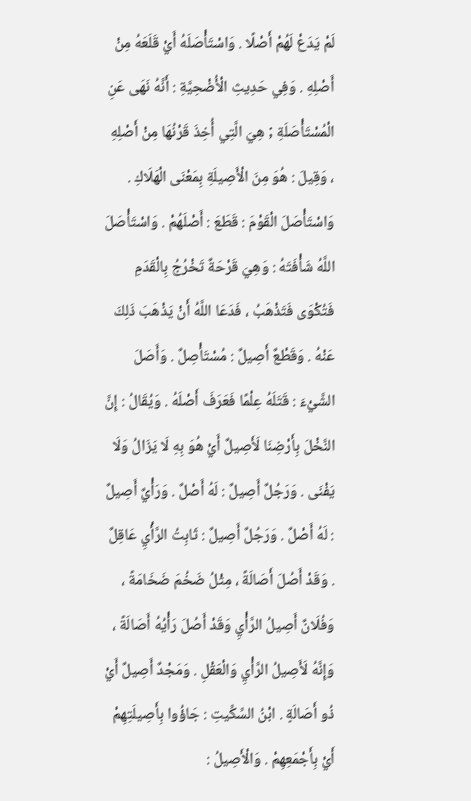لَمْ يَدَعْ لَهُمْ أَصْلًا . وَاسْتَأْصَلَهُ أَيْ قَلَعَهُ مِنْ أَصْلِهِ . وَفِي حَدِيثِ الْأُضْحِيَّةِ : أَنَّهُ نَهَى عَنِ الْمُسْتَأْصَلَةِ ; هِيَ الَّتِي أُخِذَ قَرْنُهَا مِنْ أَصْلِهِ ، وَقِيلَ : هُوَ مِنَ الْأَصِيلَةِ بِمَعْنَى الْهَلَاكِ . وَاسْتَأْصَلَ الْقَوْمَ : قَطَعَ : أَصْلَهُمْ . وَاسْتَأْصَلَ اللَّهُ شَأْفَتَهُ : وَهِيَ قَرْحَةٌ تَخْرُجُ بِالْقَدَمِ فَتُكْوَى فَتَذْهَبُ ، فَدَعَا اللَّهُ أَنْ يَذْهَبَ ذَلِكَ عَنْهُ . وَقَطْعٌ أَصِيلٌ : مُسْتَأْصِلٌ . وَأَصَلَ الشَّيْءَ : قَتَلَهُ عِلْمًا فَعَرَفَ أَصْلَهُ . وَيُقَالُ : إِنَّ النَّخْلَ بِأَرْضِنَا لَأَصِيلٌ أَيْ هُوَ بِهِ لَا يَزَالُ وَلَا يَفْنَى . وَرَجُلٌ أَصِيلٌ : لَهُ أَصْلٌ . وَرَأْيٌ أَصِيلٌ : لَهُ أَصْلٌ . وَرَجُلٌ أَصِيلٌ : ثَابِتُ الرَّأْيِ عَاقِلٌ . وَقَدْ أَصُلَ أَصَالَةً ، مِثْلُ ضَخُمَ ضَخَامَةً ، وَفُلَانٌ أَصِيلُ الرَّأْيِ وَقَدْ أَصُلَ رَأْيُهُ أَصَالَةً ، وَإِنَّهُ لَأَصِيلُ الرَّأْيِ وَالْعَقْلِ . وَمَجْدٌ أَصِيلٌ أَيْ ذُو أَصَالَةٍ . ابْنُ السِّكِّيتِ : جَاؤُوا بِأَصِيلَتِهِمْ أَيْ بِأَجْمَعِهِمْ . وَالْأَصِيلُ :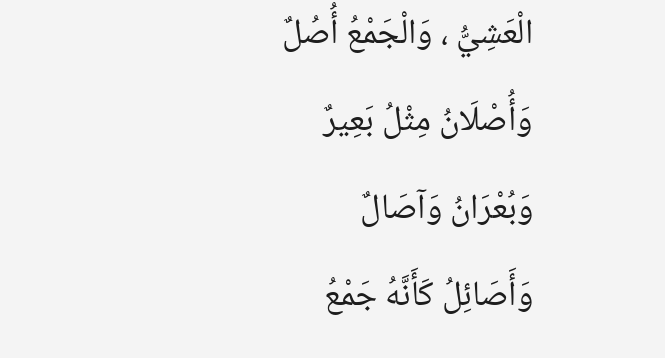الْعَشِيُّ ، وَالْجَمْعُ أُصُلٌ وَأُصْلَانُ مِثْلُ بَعِيرٌ وَبُعْرَانُ وَآصَالٌ وَأَصَائِلُ كَأَنَّهُ جَمْعُ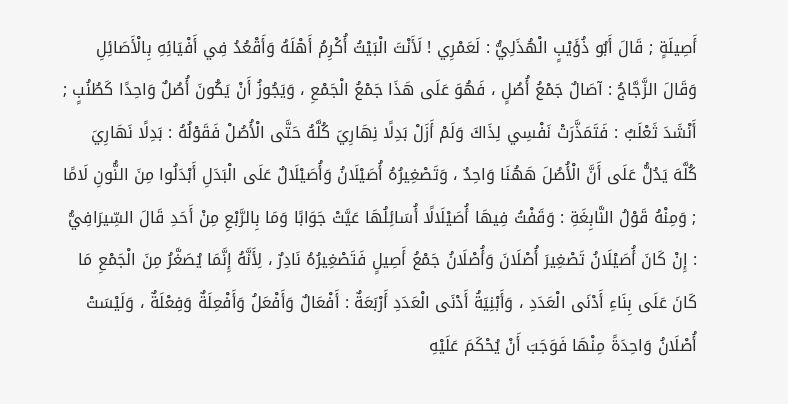أَصِيلَةٍ ; قَالَ أَبُو ذُؤَيْبٍ الْهُذَلِيُّ : لَعَمْرِي ! لَأَنْتَ الْبَيْتُ أُكْرِمُ أَهْلَهُ وَأَقْعُدُ فِي أَفْيَائِهِ بِالْأَصَائِلِ وَقَالَ الزَّجَّاجُ : آصَالٌ جَمْعُ أُصُلٍ ، فَهُوَ عَلَى هَذَا جَمْعُ الْجَمْعِ ، وَيَجُوزُ أَنْ يَكُونَ أُصُلٌ وَاحِدًا كَطُنُبٍ ; أَنْشَدَ ثَعْلَبٌ : فَتَمَذَّرَتْ نَفْسِي لِذَاكَ وَلَمْ أَزَلْ بَدِلًا نِهَارِيَ كُلَّهُ حَتَّى الْأُصُلْ فَقَوْلُهُ : بَدِلًا نَهَارِيَ كُلَّهَ يَدُلُّ عَلَى أَنَّ الْأُصُلَ هَهُنَا وَاحِدٌ ، وَتَصْغِيرُهُ أُصَيْلَانُ وَأُصَيْلَالٌ عَلَى الْبَدَلِ أَبْدَلُوا مِنَ النُّونِ لَامًا ; وَمِنْهُ قَوْلُ النَّابِغَةِ : وَقَفْتُ فِيهَا أُصَيْلَالًا أُسَائِلُهَا عَيَّتْ جَوَابًا وَمَا بِالرَّبْعِ مِنْ أَحَدِ قَالَ السِّيرَافِيُّ : إِنْ كَانَ أُصَيْلَانُ تَصْغِيرَ أُصْلَانَ وَأُصْلَانُ جَمْعُ أَصِيلٍ فَتَصْغِيرُهُ نَادِرٌ ، لِأَنَّهُ إِنَّمَا يُصَغَّرُ مِنَ الْجَمْعِ مَا كَانَ عَلَى بِنَاءِ أَدْنَى الْعَدَدِ ، وَأَبْنِيَةُ أَدْنَى الْعَدَدِ أَرْبَعَةٌ : أَفْعَالٌ وَأَفْعَلُ وَأَفْعِلَةٌ وَفِعْلَةٌ ، وَلَيْسَتْ أُصْلَانُ وَاحِدَةً مِنْهَا فَوَجَبَ أَنْ يُحْكَمَ عَلَيْهِ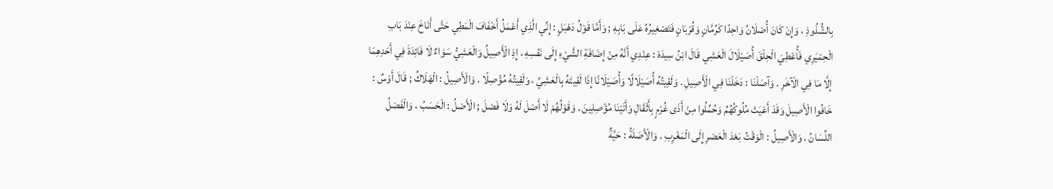بِالشُّذُوذِ ، وَإِنْ كَانَ أُصْلَانُ وَاحِدًا كَرُمَّانٍ وَقُرْبَانٍ فَتَصْغِيرُهُ عَلَى بَابِهِ ; وَأَمَّا قَوْلُ دَهْبَلٍ : إِنِّي الَّذِي أَعْمَلُ أَخْفَافَ الْمَطِي حَتَّى أَنَاخَ عِنْدَ بَابِ الْحِمْيَرِي فَأُعْطِيَ الْحِلْقَ أُصَيْلَالَ الْعَشِي قَالَ ابْنُ سِيدَهْ : عِنْدِي أَنَّهُ مِنْ إِضَافَةِ الشَّيْءِ إِلَى نَفْسِهِ ، إِذِ الْأَصِيلُ وَالْعَشِيُّ سَوَاءٌ لَا فَائِدَةَ فِي أَحَدِهِمَا إِلَّا مَا فِي الْآخَرِ . وَآصَلْنَا : دَخَلْنَا فِي الْأَصِيلِ . وَلَقِيتُهُ أُصَيْلَالًا وَأُصَيْلَانًا إِذَا لَقِيتَهُ بِالْعَشِيِّ ، وَلَقِيتُهُ مُؤْصِلًا . وَالْأَصِيلُ : الْهَلَاكُ ; قَالَ أَوْسٌ : خَافُوا الْأَصِيلَ وَقَدْ أَعْيَتْ مُلُوكُهُمُ وَحُمِّلُوا مِنْ أَذَى غُرْمٍ بِأَثْقَالِ وَأَتَيْنَا مُؤْصِلِينَ . وَقَوْلُهُمْ لَا أَصْلَ لَهُ وَلَا فَصْلَ ; الْأَصْلُ : الْحَسَبُ ، وَالْفَصْلُ اللِّسَانُ . وَالْأَصِيلُ : الْوَقْتُ بَعْدَ الْعَصْرِ إِلَى الْمَغْرِبِ . وَالْأَصَلَةُ : حَيَّةٌ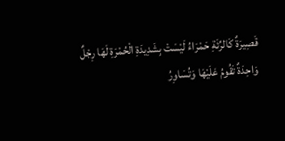قَصِيرَةٌ كَالرِّئَةِ حَمْرَاءُ لَيْسَتْ بِشَدِيدَةِ الْحُمْرَةِ لَهَا رِجْلٌ وَاحِدَةٌ تَقُومُ عَلَيْهَا وَتُسَاوِرُ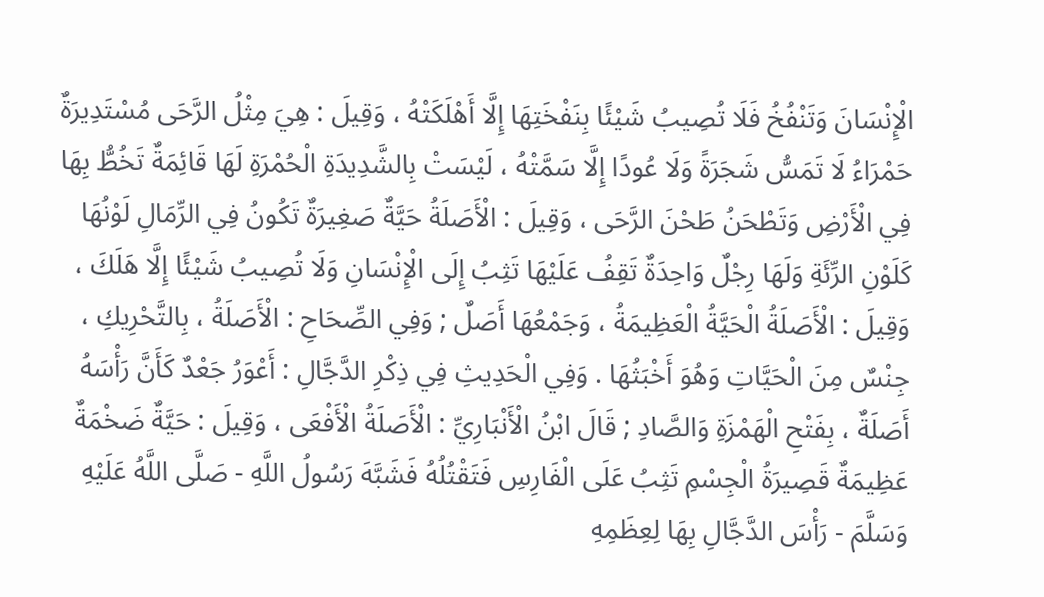الْإِنْسَانَ وَتَنْفُخُ فَلَا تُصِيبُ شَيْئًا بِنَفْخَتِهَا إِلَّا أَهْلَكَتْهُ ، وَقِيلَ : هِيَ مِثْلُ الرَّحَى مُسْتَدِيرَةٌ حَمْرَاءُ لَا تَمَسُّ شَجَرَةً وَلَا عُودًا إِلَّا سَمَّتْهُ ، لَيْسَتْ بِالشَّدِيدَةِ الْحُمْرَةِ لَهَا قَائِمَةٌ تَخُطُّ بِهَا فِي الْأَرْضِ وَتَطْحَنُ طَحْنَ الرَّحَى ، وَقِيلَ : الْأَصَلَةُ حَيَّةٌ صَغِيرَةٌ تَكُونُ فِي الرِّمَالِ لَوْنُهَا كَلَوْنِ الرِّئَةِ وَلَهَا رِجْلٌ وَاحِدَةٌ تَقِفُ عَلَيْهَا تَثِبُ إِلَى الْإِنْسَانِ وَلَا تُصِيبُ شَيْئًا إِلَّا هَلَكَ ، وَقِيلَ : الْأَصَلَةُ الْحَيَّةُ الْعَظِيمَةُ ، وَجَمْعُهَا أَصَلٌ ; وَفِي الصِّحَاحِ : الْأَصَلَةُ ، بِالتَّحْرِيكِ ، جِنْسٌ مِنَ الْحَيَّاتِ وَهُوَ أَخْبَثُهَا . وَفِي الْحَدِيثِ فِي ذِكْرِ الدَّجَّالِ : أَعْوَرُ جَعْدٌ كَأَنَّ رَأْسَهُ أَصَلَةٌ ، بِفَتْحِ الْهَمْزَةِ وَالصَّادِ ; قَالَ ابْنُ الْأَنْبَارِيِّ : الْأَصَلَةُ الْأَفْعَى ، وَقِيلَ : حَيَّةٌ ضَخْمَةٌ عَظِيمَةٌ قَصِيرَةُ الْجِسْمِ تَثِبُ عَلَى الْفَارِسِ فَتَقْتُلُهُ فَشَبَّهَ رَسُولُ اللَّهِ - صَلَّى اللَّهُ عَلَيْهِ وَسَلَّمَ - رَأْسَ الدَّجَّالِ بِهَا لِعِظَمِهِ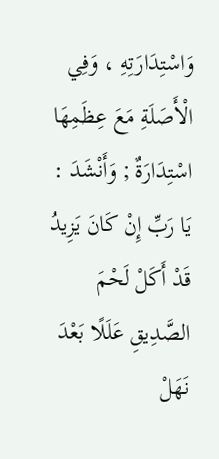وَاسْتِدَارَتِهِ ، وَفِي الْأَصَلَةِ مَعَ عِظَمِهَا اسْتِدَارَةٌ ; وَأَنْشَدَ : يَا رَبِّ إِنْ كَانَ يَزِيدُ قَدْ أَكَلْ لَحْمَ الصَّدِيقِ عَلَلًا بَعْدَ نَهَلْ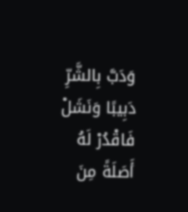وَدَبَّ بِالشَّرِّ دَبِيبًا وَنَشَلْ فَاقْدُرْ لَهُ أَصَلَةً مِنَ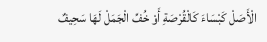الْأَصَلْ كَبْسَاءَ كَالْقُرْصَةِ أَوْ خُفِّ الْجَمَلْ لَهَا سَحِيفٌ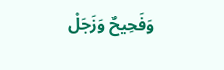وَفَحِيحٌ وَزَجَلْ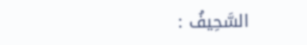السَّحِيفُ :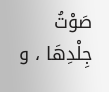صَوْتُ جِلْدِهَا ، و